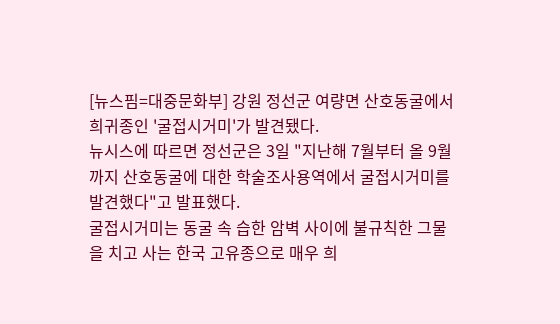[뉴스핌=대중문화부] 강원 정선군 여량면 산호동굴에서 희귀종인 '굴접시거미'가 발견됐다.
뉴시스에 따르면 정선군은 3일 "지난해 7월부터 올 9월까지 산호동굴에 대한 학술조사용역에서 굴접시거미를 발견했다"고 발표했다.
굴접시거미는 동굴 속 습한 암벽 사이에 불규칙한 그물을 치고 사는 한국 고유종으로 매우 희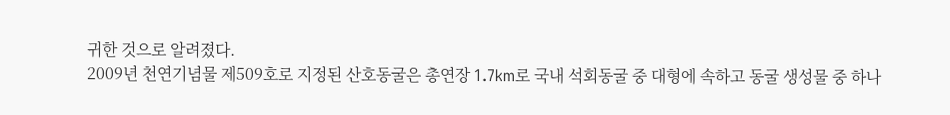귀한 것으로 알려졌다.
2009년 천연기념물 제509호로 지정된 산호동굴은 총연장 1.7km로 국내 석회동굴 중 대형에 속하고 동굴 생성물 중 하나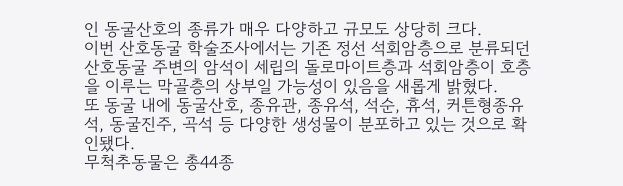인 동굴산호의 종류가 매우 다양하고 규모도 상당히 크다.
이번 산호동굴 학술조사에서는 기존 정선 석회암층으로 분류되던 산호동굴 주변의 암석이 세립의 돌로마이트층과 석회암층이 호층을 이루는 막골층의 상부일 가능성이 있음을 새롭게 밝혔다.
또 동굴 내에 동굴산호, 종유관, 종유석, 석순, 휴석, 커튼형종유석, 동굴진주, 곡석 등 다양한 생성물이 분포하고 있는 것으로 확인됐다.
무척추동물은 총44종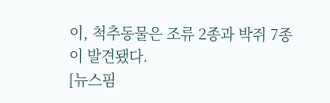이, 척추동물은 조류 2종과 박쥐 7종이 발견됐다.
[뉴스핌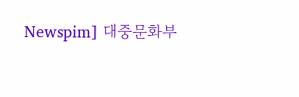Newspim] 대중문화부